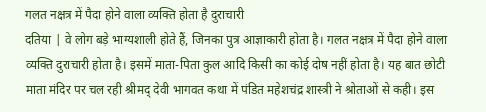गलत नक्षत्र में पैदा होने वाला व्यक्ति होता है दुराचारी
दतिया | वे लोग बड़े भाग्यशाली होते हैं, जिनका पुत्र आज्ञाकारी होता है। गलत नक्षत्र में पैदा होने वाला व्यक्ति दुराचारी होता है। इसमें माता-पिता कुल आदि किसी का कोई दोष नहीं होता है। यह बात छोटी माता मंदिर पर चल रही श्रीमद् देवी भागवत कथा में पंडित महेशचंद्र शास्त्री ने श्रोताओं से कही। इस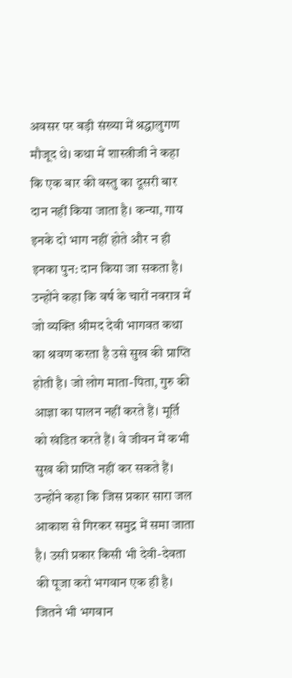अवसर पर बड़ी संख्या में श्रद्धालुगण मौजूद थे। कथा में शास्त्रीजी ने कहा कि एक बार की वस्तु का दूसरी बार दान नहीं किया जाता है। कन्या, गाय इनके दो भाग नहीं होते और न ही इनका पुन: दान किया जा सकता है। उन्होंने कहा कि वर्ष के चारों नवरात्र में जो व्यक्ति श्रीमद देवी भागवत कथा का श्रवण करता है उसे सुख की प्राप्ति होती है। जो लोग माता-पिता, गुरु की आज्ञा का पालन नहीं करते हैं। मूर्ति को खंडित करते हैं। वे जीवन में कभी सुख की प्राप्ति नहीं कर सकते हैं। उन्होंने कहा कि जिस प्रकार सारा जल आकाश से गिरकर समुद्र में समा जाता है। उसी प्रकार किसी भी देवी-देवता की पूजा करो भगवान एक ही है। जितने भी भगवान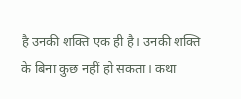है उनकी शक्ति एक ही है। उनकी शक्ति के बिना कुछ नहीं हो सकता। कथा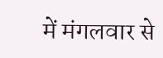में मंगलवार से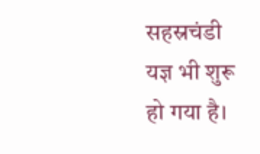सहस्रचंडी यज्ञ भी शुरू हो गया है।